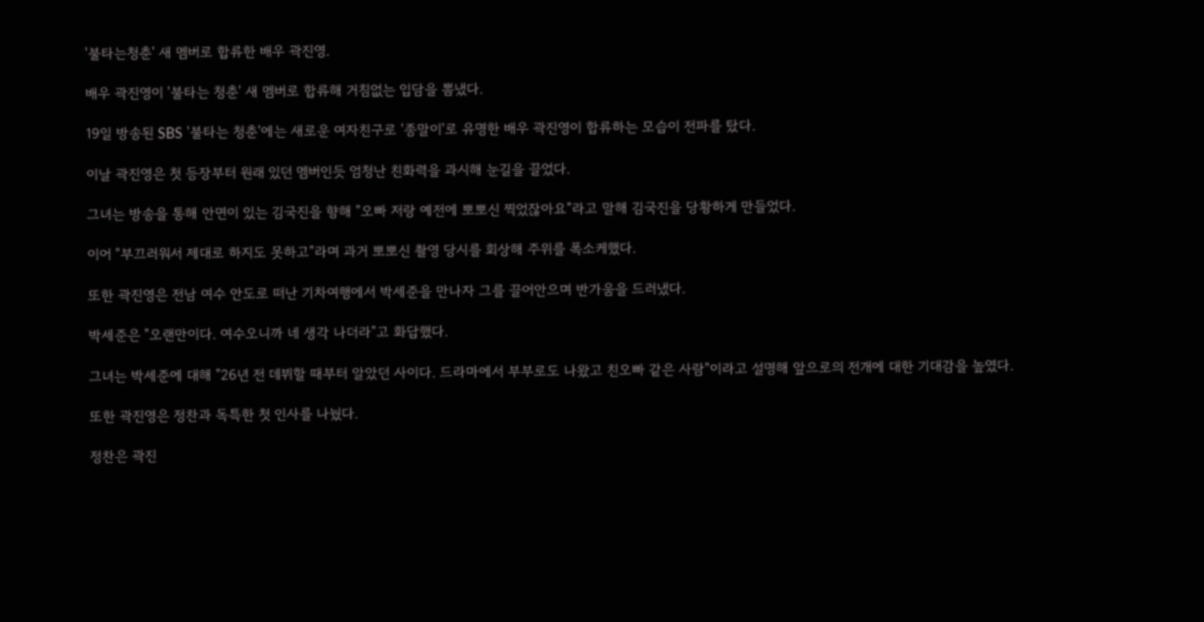'불타는청춘' 새 멤버로 합류한 배우 곽진영.

배우 곽진영이 '불타는 청춘' 새 멤버로 합류해 거침없는 입담을 뽐냈다.

19일 방송된 SBS '불타는 청춘'에는 새로운 여자친구로 '종말이'로 유명한 배우 곽진영이 합류하는 모습이 전파를 탔다.

이날 곽진영은 첫 등장부터 원래 있던 멤버인듯 엄청난 친화력을 과시해 눈길을 끌었다.

그녀는 방송을 통해 안면이 있는 김국진을 향해 "오빠 저랑 예전에 뽀뽀신 찍었잖아요"라고 말해 김국진을 당황하게 만들었다.

이어 "부끄러워서 제대로 하지도 못하고"라며 과거 뽀뽀신 촬영 당시를 회상해 주위를 폭소케했다.

또한 곽진영은 전남 여수 안도로 떠난 기차여행에서 박세준을 만나자 그를 끌어안으며 반가움을 드러냈다.

박세준은 "오랜만이다. 여수오니까 네 생각 나더라"고 화답했다.

그녀는 박세준에 대해 "26년 전 데뷔할 때부터 알았던 사이다. 드라마에서 부부로도 나왔고 친오빠 같은 사람"이라고 설명해 앞으로의 전개에 대한 기대감을 높였다.

또한 곽진영은 정찬과 독특한 첫 인사를 나눴다.

정찬은 곽진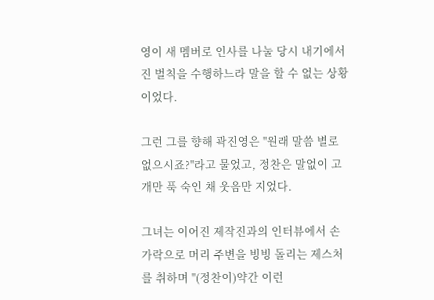영이 새 멤버로 인사를 나눌 당시 내기에서 진 벌칙을 수행하느라 말을 할 수 없는 상황이었다.

그런 그를 향해 곽진영은 "원래 말씀 별로 없으시죠?"라고 물었고, 정찬은 말없이 고개만 푹 숙인 채 웃음만 지었다.

그녀는 이어진 제작진과의 인터뷰에서 손가락으로 머리 주변을 빙빙 돌리는 제스처를 취하며 "(정찬이)약간 이런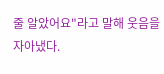줄 알았어요"라고 말해 웃음을 자아냈다.